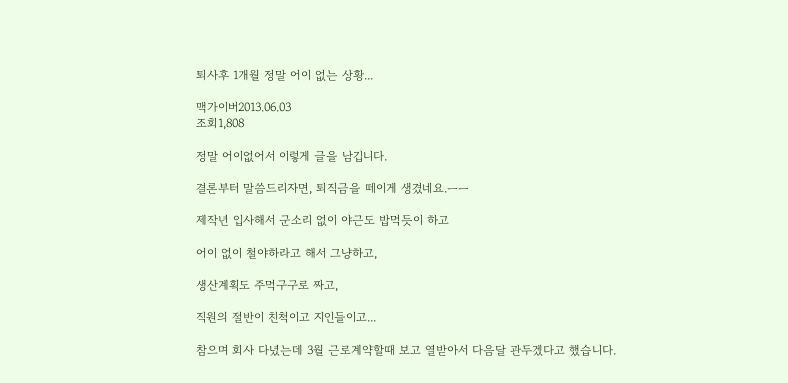퇴사후 1개월 정말 어이 없는 상황...

맥가이버2013.06.03
조회1,808

정말 어이없어서 이렇게 글을 남깁니다.

결론부터 말씀드리자면, 퇴직금을 떼이게 생겼네요.ㅡㅡ

제작년 입사해서 군소리 없이 야근도 밥먹듯이 하고

어이 없이 철야하라고 해서 그냥하고,

생산계획도 주먹구구로 짜고,

직원의 절반이 친척이고 지인들이고...

참으며 회사 다녔는데 3월 근로계약할때 보고 열받아서 다음달 관두겠다고 했습니다.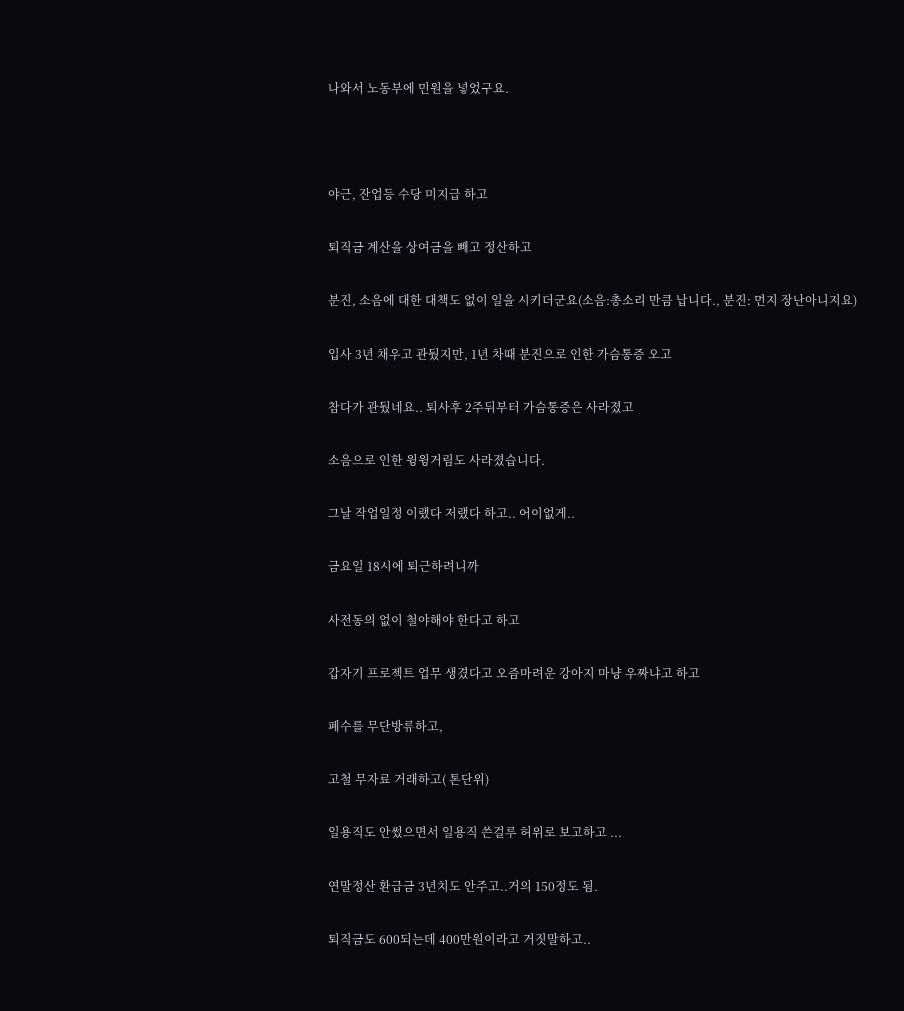나와서 노동부에 민원을 넣었구요.



야근, 잔업등 수당 미지급 하고

퇴직금 계산을 상여금을 빼고 정산하고

분진, 소음에 대한 대책도 없이 일을 시키더군요(소음:총소리 만큼 납니다., 분진: 먼지 장난아니지요)

입사 3년 채우고 관뒀지만, 1년 차때 분진으로 인한 가슴통증 오고

참다가 관뒀네요.. 퇴사후 2주뒤부터 가슴통증은 사라졌고

소음으로 인한 윙윙거림도 사라졌습니다.

그날 작업일정 이랬다 저랬다 하고.. 어이없게..

금요일 18시에 퇴근하려니까

사전동의 없이 철야해야 한다고 하고

갑자기 프로젝트 업무 생겼다고 오즘마려운 강아지 마냥 우짜냐고 하고

폐수를 무단방류하고,

고철 무자료 거래하고( 톤단위)

일용직도 안썼으면서 일용직 쓴걸루 허위로 보고하고 ...

연말정산 환급금 3년치도 안주고..거의 150정도 됨.

퇴직금도 600되는데 400만원이라고 거짓말하고..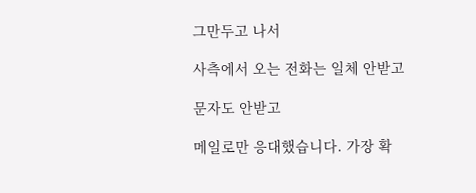그만두고 나서

사측에서 오는 전화는 일체 안받고

문자도 안받고

메일로만 응대했습니다. 가장 확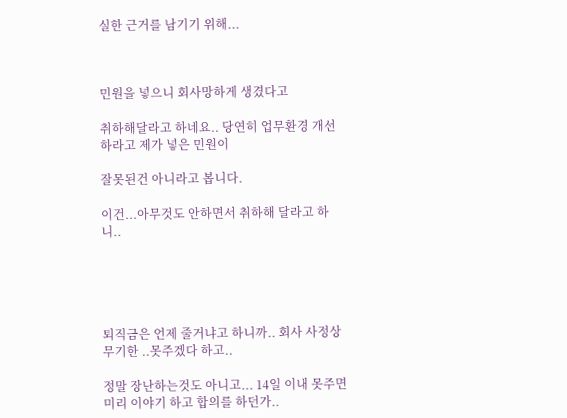실한 근거를 남기기 위해...



민원을 넣으니 회사망하게 생겼다고

취하해달라고 하네요.. 당연히 업무환경 개선하라고 제가 넣은 민원이

잘못된건 아니라고 봅니다.

이건...아무것도 안하면서 취하해 달라고 하니..





퇴직금은 언제 줄거냐고 하니까.. 회사 사정상 무기한 ..못주겠다 하고..

정말 장난하는것도 아니고... 14일 이내 못주면 미리 이야기 하고 합의를 하던가..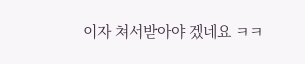이자 쳐서받아야 겠네요 ㅋㅋ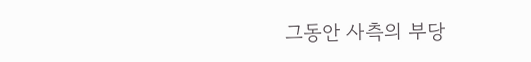그동안 사측의 부당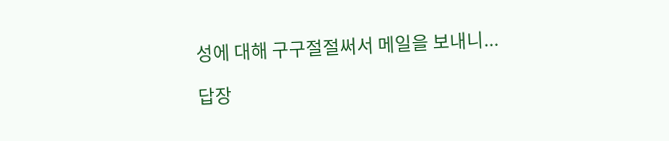성에 대해 구구절절써서 메일을 보내니...

답장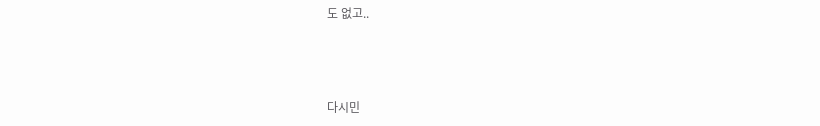도 없고..



다시민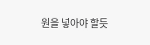원을 넣아야 할듯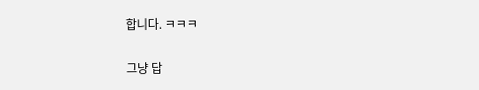합니다. ㅋㅋㅋ

그냥 답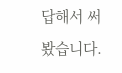답해서 써봤습니다.